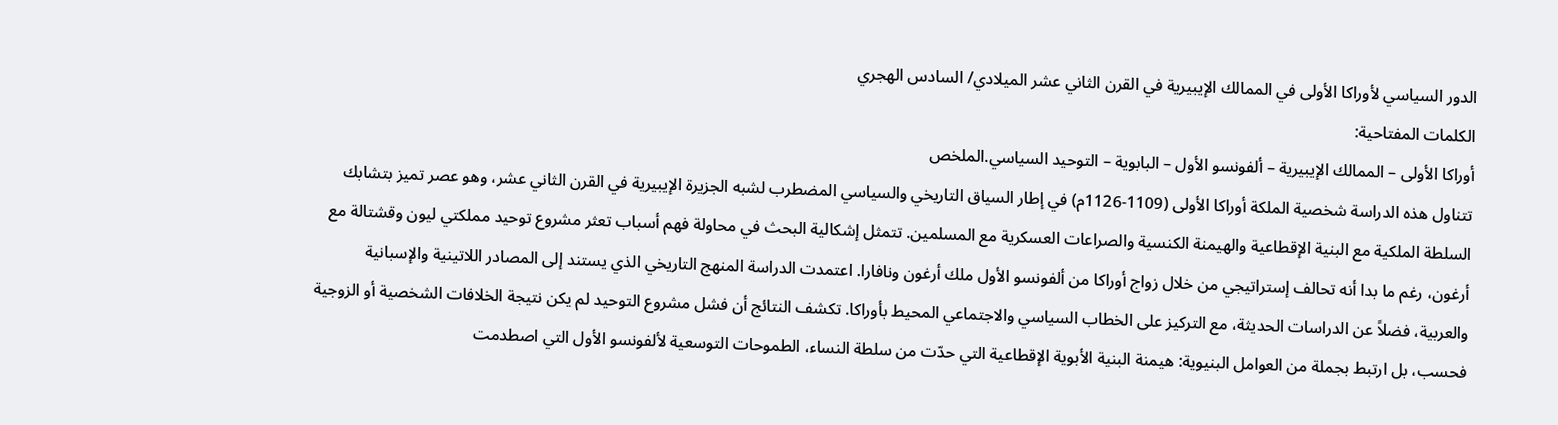الدور السياسي لأوراكا الأولى في الممالك الإيبيرية في القرن الثاني عشر الميلادي/ السادس الهجري
الكلمات المفتاحية:
أوراكا الأولى – الممالك الإيبيرية – ألفونسو الأول – البابوية – التوحيد السياسي.الملخص
تتناول هذه الدراسة شخصية الملكة أوراكا الأولى (1109-1126م) في إطار السياق التاريخي والسياسي المضطرب لشبه الجزيرة الإيبيرية في القرن الثاني عشر، وهو عصر تميز بتشابك السلطة الملكية مع البنية الإقطاعية والهيمنة الكنسية والصراعات العسكرية مع المسلمين. تتمثل إشكالية البحث في محاولة فهم أسباب تعثر مشروع توحيد مملكتي ليون وقشتالة مع أرغون، رغم ما بدا أنه تحالف إستراتيجي من خلال زواج أوراكا من ألفونسو الأول ملك أرغون ونافارا. اعتمدت الدراسة المنهج التاريخي الذي يستند إلى المصادر اللاتينية والإسبانية والعربية، فضلاً عن الدراسات الحديثة، مع التركيز على الخطاب السياسي والاجتماعي المحيط بأوراكا. تكشف النتائج أن فشل مشروع التوحيد لم يكن نتيجة الخلافات الشخصية أو الزوجية فحسب، بل ارتبط بجملة من العوامل البنيوية: هيمنة البنية الأبوية الإقطاعية التي حدّت من سلطة النساء، الطموحات التوسعية لألفونسو الأول التي اصطدمت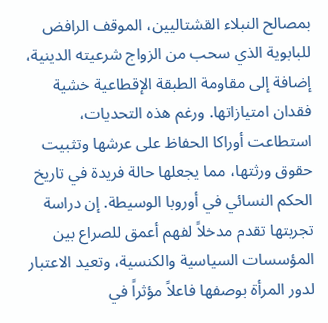بمصالح النبلاء القشتاليين، الموقف الرافض للبابوية الذي سحب من الزواج شرعيته الدينية، إضافة إلى مقاومة الطبقة الإقطاعية خشية فقدان امتيازاتها. ورغم هذه التحديات، استطاعت أوراكا الحفاظ على عرشها وتثبيت حقوق ورثتها، مما يجعلها حالة فريدة في تاريخ الحكم النسائي في أوروبا الوسيطة. إن دراسة تجربتها تقدم مدخلاً لفهم أعمق للصراع بين المؤسسات السياسية والكنسية، وتعيد الاعتبار لدور المرأة بوصفها فاعلاً مؤثراً في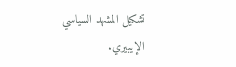تشكيل المشهد السياسي الإيبيري.